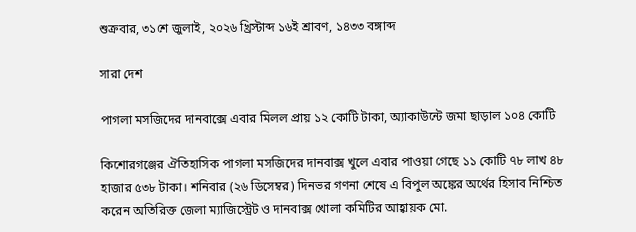শুক্রবার, ৩১শে জুলাই, ২০২৬ খ্রিস্টাব্দ ১৬ই শ্রাবণ, ১৪৩৩ বঙ্গাব্দ

সারা দেশ

পাগলা মসজিদের দানবাক্সে এবার মিলল প্রায় ১২ কোটি টাকা, অ্যাকাউন্টে জমা ছাড়াল ১০৪ কোটি

কিশোরগঞ্জের ঐতিহাসিক পাগলা মসজিদের দানবাক্স খুলে এবার পাওয়া গেছে ১১ কোটি ৭৮ লাখ ৪৮ হাজার ৫৩৮ টাকা। শনিবার (২৬ ডিসেম্বর) দিনভর গণনা শেষে এ বিপুল অঙ্কের অর্থের হিসাব নিশ্চিত করেন অতিরিক্ত জেলা ম্যাজিস্ট্রেট ও দানবাক্স খোলা কমিটির আহ্বায়ক মো.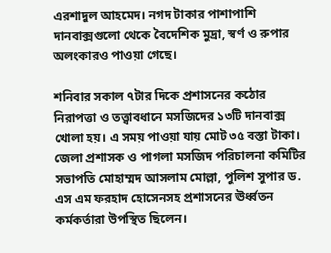এরশাদুল আহমেদ। নগদ টাকার পাশাপাশি দানবাক্সগুলো থেকে বৈদেশিক মুদ্রা, স্বর্ণ ও রুপার অলংকারও পাওয়া গেছে।

শনিবার সকাল ৭টার দিকে প্রশাসনের কঠোর নিরাপত্তা ও তত্ত্বাবধানে মসজিদের ১৩টি দানবাক্স খোলা হয়। এ সময় পাওয়া যায় মোট ৩৫ বস্তা টাকা। জেলা প্রশাসক ও পাগলা মসজিদ পরিচালনা কমিটির সভাপতি মোহাম্মদ আসলাম মোল্লা, পুলিশ সুপার ড. এস এম ফরহাদ হোসেনসহ প্রশাসনের ঊর্ধ্বতন কর্মকর্তারা উপস্থিত ছিলেন।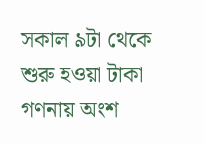সকাল ৯টা থেকে শুরু হওয়া টাকা গণনায় অংশ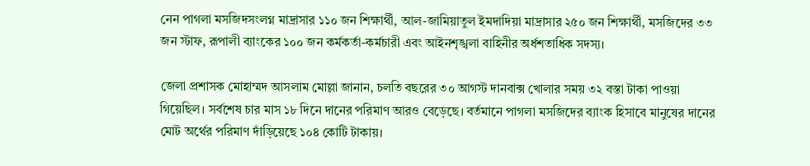নেন পাগলা মসজিদসংলগ্ন মাদ্রাসার ১১০ জন শিক্ষার্থী, আল-জামিয়াতুল ইমদাদিয়া মাদ্রাসার ২৫০ জন শিক্ষার্থী, মসজিদের ৩৩ জন স্টাফ, রূপালী ব্যাংকের ১০০ জন কর্মকর্তা-কর্মচারী এবং আইনশৃঙ্খলা বাহিনীর অর্ধশতাধিক সদস্য।

জেলা প্রশাসক মোহাম্মদ আসলাম মোল্লা জানান, চলতি বছরের ৩০ আগস্ট দানবাক্স খোলার সময় ৩২ বস্তা টাকা পাওয়া গিয়েছিল। সর্বশেষ চার মাস ১৮ দিনে দানের পরিমাণ আরও বেড়েছে। বর্তমানে পাগলা মসজিদের ব্যাংক হিসাবে মানুষের দানের মোট অর্থের পরিমাণ দাঁড়িয়েছে ১০৪ কোটি টাকায়।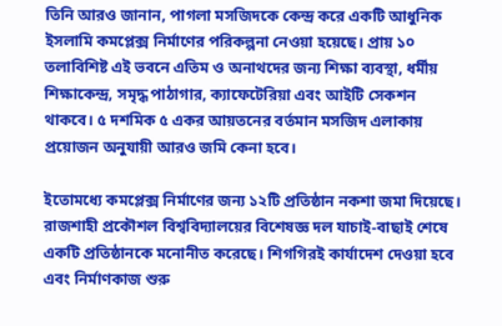তিনি আরও জানান, পাগলা মসজিদকে কেন্দ্র করে একটি আধুনিক ইসলামি কমপ্লেক্স নির্মাণের পরিকল্পনা নেওয়া হয়েছে। প্রায় ১০ তলাবিশিষ্ট এই ভবনে এতিম ও অনাথদের জন্য শিক্ষা ব্যবস্থা, ধর্মীয় শিক্ষাকেন্দ্র, সমৃদ্ধ পাঠাগার, ক্যাফেটেরিয়া এবং আইটি সেকশন থাকবে। ৫ দশমিক ৫ একর আয়তনের বর্তমান মসজিদ এলাকায় প্রয়োজন অনুযায়ী আরও জমি কেনা হবে।

ইতোমধ্যে কমপ্লেক্স নির্মাণের জন্য ১২টি প্রতিষ্ঠান নকশা জমা দিয়েছে। রাজশাহী প্রকৌশল বিশ্ববিদ্যালয়ের বিশেষজ্ঞ দল যাচাই-বাছাই শেষে একটি প্রতিষ্ঠানকে মনোনীত করেছে। শিগগিরই কার্যাদেশ দেওয়া হবে এবং নির্মাণকাজ শুরু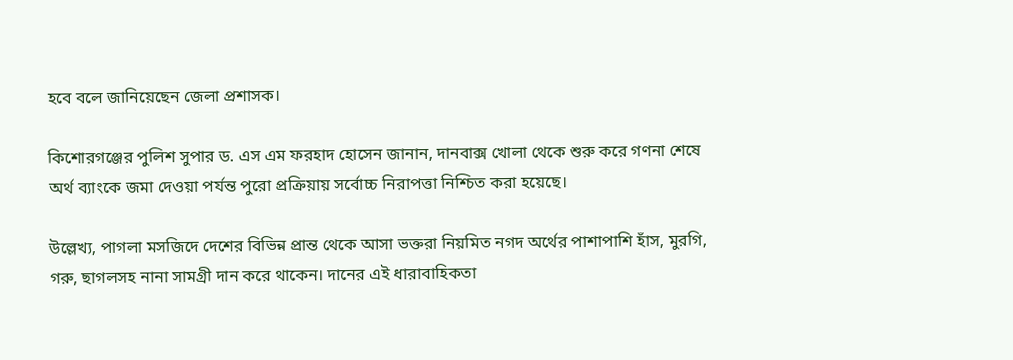হবে বলে জানিয়েছেন জেলা প্রশাসক।

কিশোরগঞ্জের পুলিশ সুপার ড. এস এম ফরহাদ হোসেন জানান, দানবাক্স খোলা থেকে শুরু করে গণনা শেষে অর্থ ব্যাংকে জমা দেওয়া পর্যন্ত পুরো প্রক্রিয়ায় সর্বোচ্চ নিরাপত্তা নিশ্চিত করা হয়েছে।

উল্লেখ্য, পাগলা মসজিদে দেশের বিভিন্ন প্রান্ত থেকে আসা ভক্তরা নিয়মিত নগদ অর্থের পাশাপাশি হাঁস, মুরগি, গরু, ছাগলসহ নানা সামগ্রী দান করে থাকেন। দানের এই ধারাবাহিকতা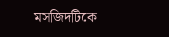মসজিদটিকে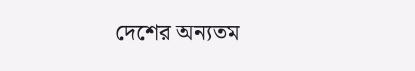দেশের অন্যতম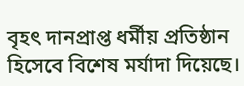বৃহৎ দানপ্রাপ্ত ধর্মীয় প্রতিষ্ঠান হিসেবে বিশেষ মর্যাদা দিয়েছে।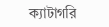ক্যাটাগরি